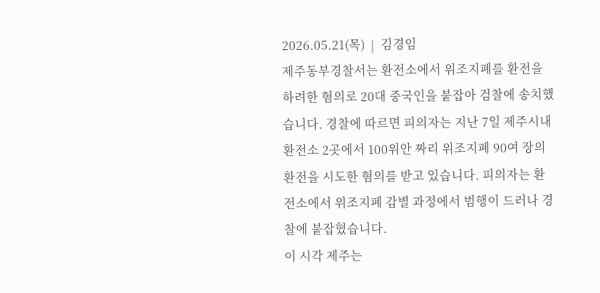2026.05.21(목)  |  김경임
제주동부경찰서는 환전소에서 위조지폐를 환전을 하려한 혐의로 20대 중국인을 붙잡아 검찰에 송치했습니다. 경찰에 따르면 피의자는 지난 7일 제주시내 환전소 2곳에서 100위안 짜리 위조지폐 90여 장의 환전을 시도한 혐의를 받고 있습니다. 피의자는 환전소에서 위조지폐 감별 과정에서 범행이 드러나 경찰에 붙잡혔습니다.
이 시각 제주는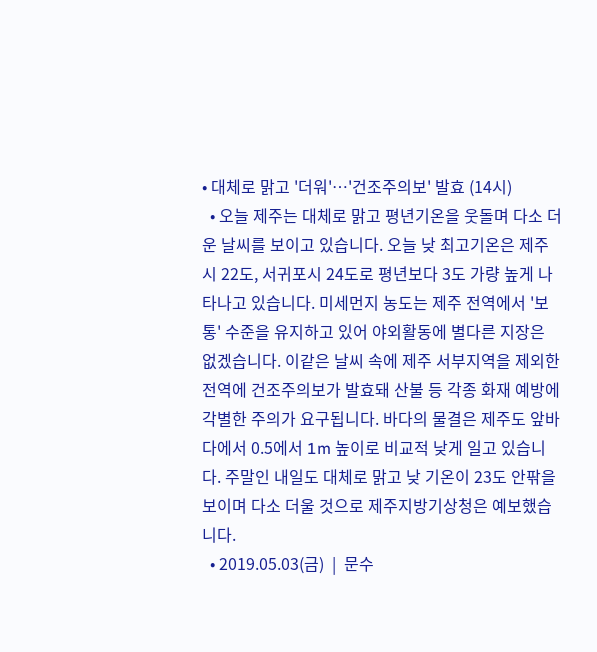• 대체로 맑고 '더워'…'건조주의보' 발효 (14시)
  • 오늘 제주는 대체로 맑고 평년기온을 웃돌며 다소 더운 날씨를 보이고 있습니다. 오늘 낮 최고기온은 제주시 22도, 서귀포시 24도로 평년보다 3도 가량 높게 나타나고 있습니다. 미세먼지 농도는 제주 전역에서 '보통' 수준을 유지하고 있어 야외활동에 별다른 지장은 없겠습니다. 이같은 날씨 속에 제주 서부지역을 제외한 전역에 건조주의보가 발효돼 산불 등 각종 화재 예방에 각별한 주의가 요구됩니다. 바다의 물결은 제주도 앞바다에서 0.5에서 1m 높이로 비교적 낮게 일고 있습니다. 주말인 내일도 대체로 맑고 낮 기온이 23도 안팎을 보이며 다소 더울 것으로 제주지방기상청은 예보했습니다.
  • 2019.05.03(금)  |  문수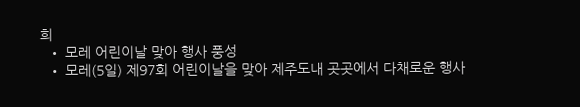희
  • 모레 어린이날 맞아 행사 풍성
  • 모레(5일) 제97회 어린이날을 맞아 제주도내 곳곳에서 다채로운 행사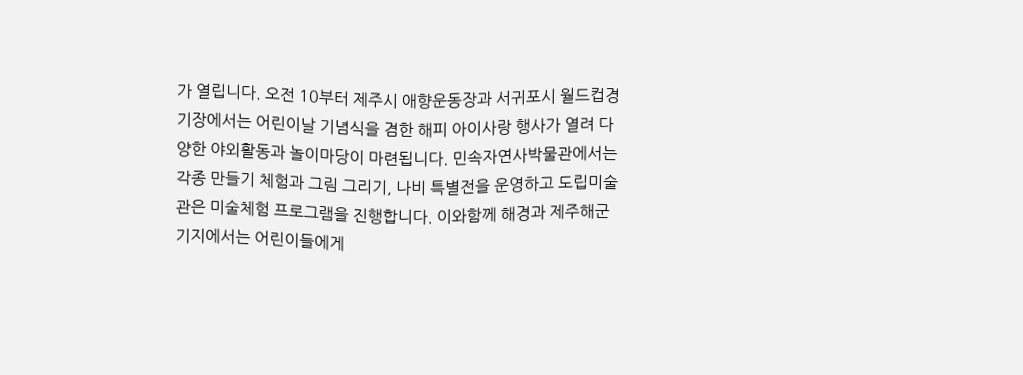가 열립니다. 오전 10부터 제주시 애향운동장과 서귀포시 월드컵경기장에서는 어린이날 기념식을 겸한 해피 아이사랑 행사가 열려 다양한 야외활동과 놀이마당이 마련됩니다. 민속자연사박물관에서는 각종 만들기 체험과 그림 그리기, 나비 특별전을 운영하고 도립미술관은 미술체험 프로그램을 진행합니다. 이와함께 해경과 제주해군기지에서는 어린이들에게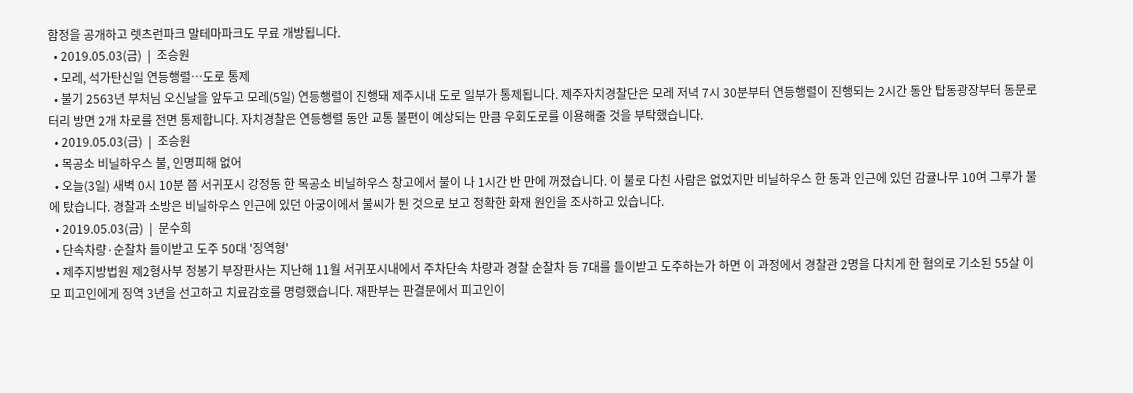함정을 공개하고 렛츠런파크 말테마파크도 무료 개방됩니다.
  • 2019.05.03(금)  |  조승원
  • 모레, 석가탄신일 연등행렬…도로 통제
  • 불기 2563년 부처님 오신날을 앞두고 모레(5일) 연등행렬이 진행돼 제주시내 도로 일부가 통제됩니다. 제주자치경찰단은 모레 저녁 7시 30분부터 연등행렬이 진행되는 2시간 동안 탑동광장부터 동문로터리 방면 2개 차로를 전면 통제합니다. 자치경찰은 연등행렬 동안 교통 불편이 예상되는 만큼 우회도로를 이용해줄 것을 부탁했습니다.
  • 2019.05.03(금)  |  조승원
  • 목공소 비닐하우스 불, 인명피해 없어
  • 오늘(3일) 새벽 0시 10분 쯤 서귀포시 강정동 한 목공소 비닐하우스 창고에서 불이 나 1시간 반 만에 꺼졌습니다. 이 불로 다친 사람은 없었지만 비닐하우스 한 동과 인근에 있던 감귤나무 10여 그루가 불에 탔습니다. 경찰과 소방은 비닐하우스 인근에 있던 아궁이에서 불씨가 튄 것으로 보고 정확한 화재 원인을 조사하고 있습니다.
  • 2019.05.03(금)  |  문수희
  • 단속차량·순찰차 들이받고 도주 50대 '징역형'
  • 제주지방법원 제2형사부 정봉기 부장판사는 지난해 11월 서귀포시내에서 주차단속 차량과 경찰 순찰차 등 7대를 들이받고 도주하는가 하면 이 과정에서 경찰관 2명을 다치게 한 혐의로 기소된 55살 이 모 피고인에게 징역 3년을 선고하고 치료감호를 명령했습니다. 재판부는 판결문에서 피고인이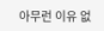아무런 이유 없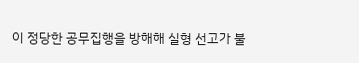이 정당한 공무집행을 방해해 실형 선고가 불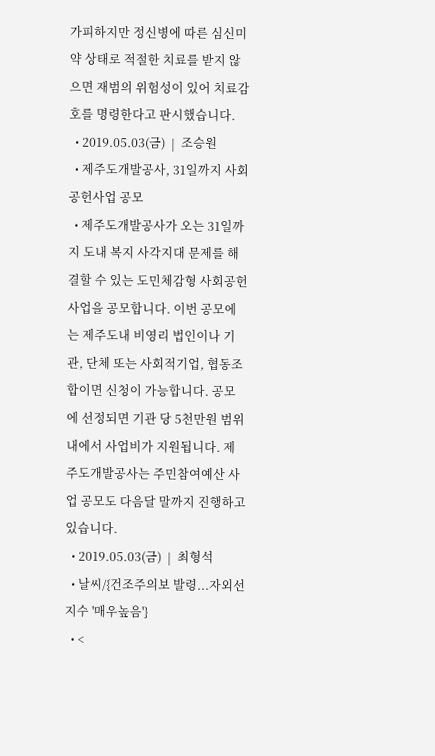가피하지만 정신병에 따른 심신미약 상태로 적절한 치료를 받지 않으면 재범의 위험성이 있어 치료감호를 명령한다고 판시했습니다.
  • 2019.05.03(금)  |  조승원
  • 제주도개발공사, 31일까지 사회공헌사업 공모
  • 제주도개발공사가 오는 31일까지 도내 복지 사각지대 문제를 해결할 수 있는 도민체감형 사회공헌사업을 공모합니다. 이번 공모에는 제주도내 비영리 법인이나 기관, 단체 또는 사회적기업, 협동조합이면 신청이 가능합니다. 공모에 선정되면 기관 당 5천만원 범위 내에서 사업비가 지원됩니다. 제주도개발공사는 주민참여예산 사업 공모도 다음달 말까지 진행하고 있습니다.
  • 2019.05.03(금)  |  최형석
  • 날씨/{건조주의보 발령...자외선 지수 '매우높음'}
  • <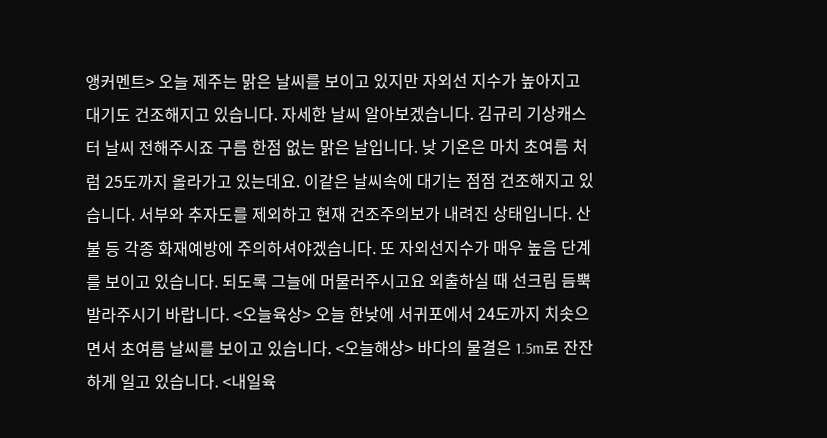앵커멘트> 오늘 제주는 맑은 날씨를 보이고 있지만 자외선 지수가 높아지고 대기도 건조해지고 있습니다. 자세한 날씨 알아보겠습니다. 김규리 기상캐스터 날씨 전해주시죠 구름 한점 없는 맑은 날입니다. 낮 기온은 마치 초여름 처럼 25도까지 올라가고 있는데요. 이같은 날씨속에 대기는 점점 건조해지고 있습니다. 서부와 추자도를 제외하고 현재 건조주의보가 내려진 상태입니다. 산불 등 각종 화재예방에 주의하셔야겠습니다. 또 자외선지수가 매우 높음 단계를 보이고 있습니다. 되도록 그늘에 머물러주시고요 외출하실 때 선크림 듬뿍 발라주시기 바랍니다. <오늘육상> 오늘 한낮에 서귀포에서 24도까지 치솟으면서 초여름 날씨를 보이고 있습니다. <오늘해상> 바다의 물결은 1.5m로 잔잔하게 일고 있습니다. <내일육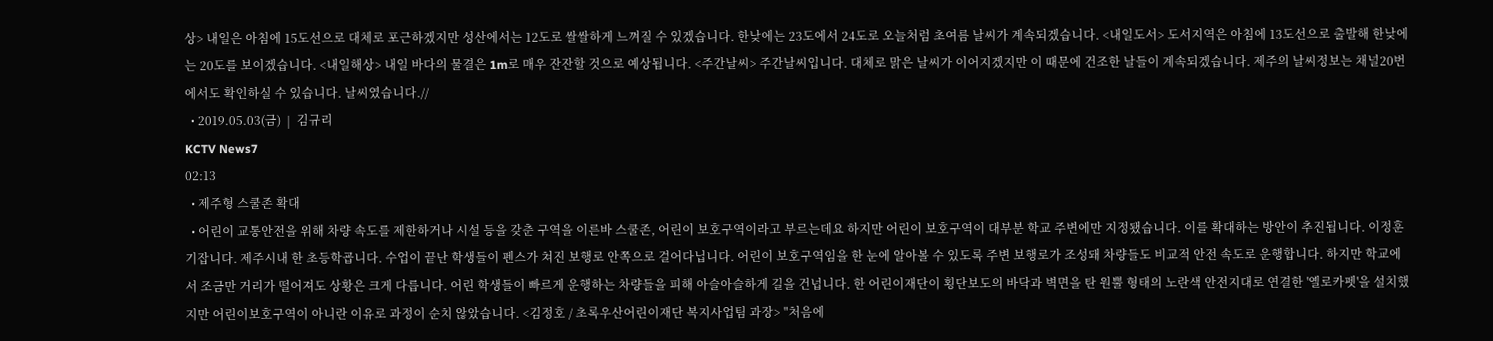상> 내일은 아침에 15도선으로 대체로 포근하겠지만 성산에서는 12도로 쌀쌀하게 느껴질 수 있겠습니다. 한낮에는 23도에서 24도로 오늘처럼 초여름 날씨가 계속되겠습니다. <내일도서> 도서지역은 아침에 13도선으로 출발해 한낮에는 20도를 보이겠습니다. <내일해상> 내일 바다의 물결은 1m로 매우 잔잔할 것으로 예상됩니다. <주간날씨> 주간날씨입니다. 대체로 맑은 날씨가 이어지겠지만 이 때문에 건조한 날들이 계속되겠습니다. 제주의 날씨정보는 채널20번에서도 확인하실 수 있습니다. 날씨였습니다.//
  • 2019.05.03(금)  |  김규리
KCTV News7
02:13
  • 제주형 스쿨존 확대
  • 어린이 교통안전을 위해 차량 속도를 제한하거나 시설 등을 갖춘 구역을 이른바 스쿨존, 어린이 보호구역이라고 부르는데요 하지만 어린이 보호구역이 대부분 학교 주변에만 지정됐습니다. 이를 확대하는 방안이 추진됩니다. 이정훈 기잡니다. 제주시내 한 초등학굡니다. 수업이 끝난 학생들이 펜스가 쳐진 보행로 안쪽으로 걸어다닙니다. 어린이 보호구역임을 한 눈에 알아볼 수 있도록 주변 보행로가 조성돼 차량들도 비교적 안전 속도로 운행합니다. 하지만 학교에서 조금만 거리가 떨어져도 상황은 크게 다릅니다. 어린 학생들이 빠르게 운행하는 차량들을 피해 아슬아슬하게 길을 건넙니다. 한 어린이재단이 횡단보도의 바닥과 벽면을 탄 원뿔 형태의 노란색 안전지대로 연결한 '옐로카펫'을 설치했지만 어린이보호구역이 아니란 이유로 과정이 순치 않았습니다. <김정호 / 초록우산어린이재단 복지사업팀 과장> "처음에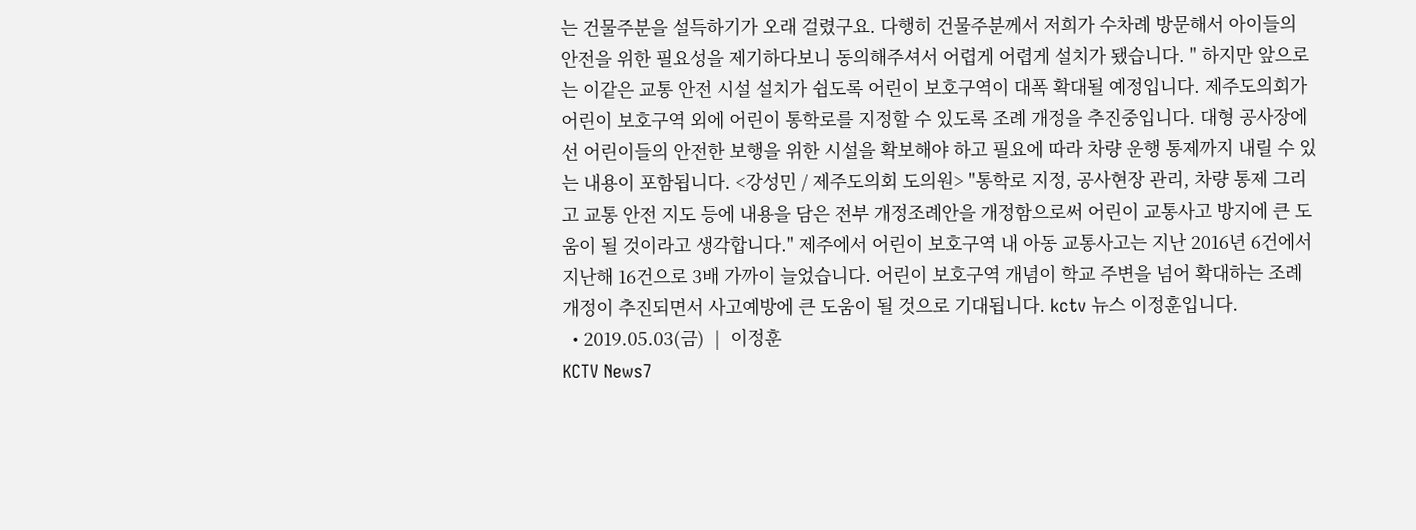는 건물주분을 설득하기가 오래 걸렸구요. 다행히 건물주분께서 저희가 수차례 방문해서 아이들의 안전을 위한 필요성을 제기하다보니 동의해주셔서 어렵게 어렵게 설치가 됐습니다. " 하지만 앞으로는 이같은 교통 안전 시설 설치가 쉽도록 어린이 보호구역이 대폭 확대될 예정입니다. 제주도의회가 어린이 보호구역 외에 어린이 통학로를 지정할 수 있도록 조례 개정을 추진중입니다. 대형 공사장에선 어린이들의 안전한 보행을 위한 시설을 확보해야 하고 필요에 따라 차량 운행 통제까지 내릴 수 있는 내용이 포함됩니다. <강성민 / 제주도의회 도의원> "통학로 지정, 공사현장 관리, 차량 통제 그리고 교통 안전 지도 등에 내용을 담은 전부 개정조례안을 개정함으로써 어린이 교통사고 방지에 큰 도움이 될 것이라고 생각합니다." 제주에서 어린이 보호구역 내 아동 교통사고는 지난 2016년 6건에서 지난해 16건으로 3배 가까이 늘었습니다. 어린이 보호구역 개념이 학교 주변을 넘어 확대하는 조례 개정이 추진되면서 사고예방에 큰 도움이 될 것으로 기대됩니다. kctv 뉴스 이정훈입니다.
  • 2019.05.03(금)  |  이정훈
KCTV News7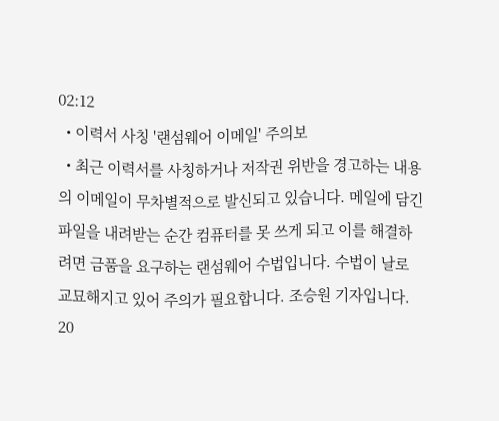02:12
  • 이력서 사칭 '랜섬웨어 이메일' 주의보
  • 최근 이력서를 사칭하거나 저작권 위반을 경고하는 내용의 이메일이 무차별적으로 발신되고 있습니다. 메일에 담긴 파일을 내려받는 순간 컴퓨터를 못 쓰게 되고 이를 해결하려면 금품을 요구하는 랜섬웨어 수법입니다. 수법이 날로 교묘해지고 있어 주의가 필요합니다. 조승원 기자입니다. 20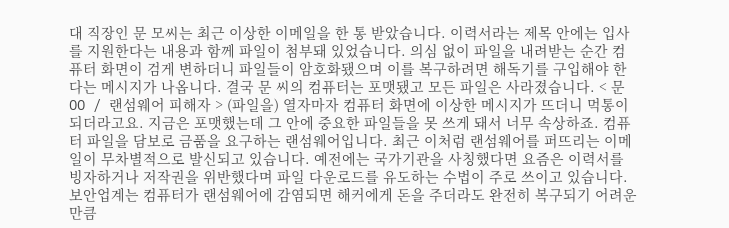대 직장인 문 모씨는 최근 이상한 이메일을 한 통 받았습니다. 이력서라는 제목 안에는 입사를 지원한다는 내용과 함께 파일이 첨부돼 있었습니다. 의심 없이 파일을 내려받는 순간 컴퓨터 화면이 검게 변하더니 파일들이 암호화됐으며 이를 복구하려면 해독기를 구입해야 한다는 메시지가 나옵니다. 결국 문 씨의 컴퓨터는 포맷됐고 모든 파일은 사라졌습니다. < 문OO / 랜섬웨어 피해자 > (파일을) 열자마자 컴퓨터 화면에 이상한 메시지가 뜨더니 먹통이 되더라고요. 지금은 포맷했는데 그 안에 중요한 파일들을 못 쓰게 돼서 너무 속상하죠. 컴퓨터 파일을 담보로 금품을 요구하는 랜섬웨어입니다. 최근 이처럼 랜섬웨어를 퍼뜨리는 이메일이 무차별적으로 발신되고 있습니다. 예전에는 국가기관을 사칭했다면 요즘은 이력서를 빙자하거나 저작권을 위반했다며 파일 다운로드를 유도하는 수법이 주로 쓰이고 있습니다. 보안업계는 컴퓨터가 랜섬웨어에 감염되면 해커에게 돈을 주더라도 완전히 복구되기 어려운 만큼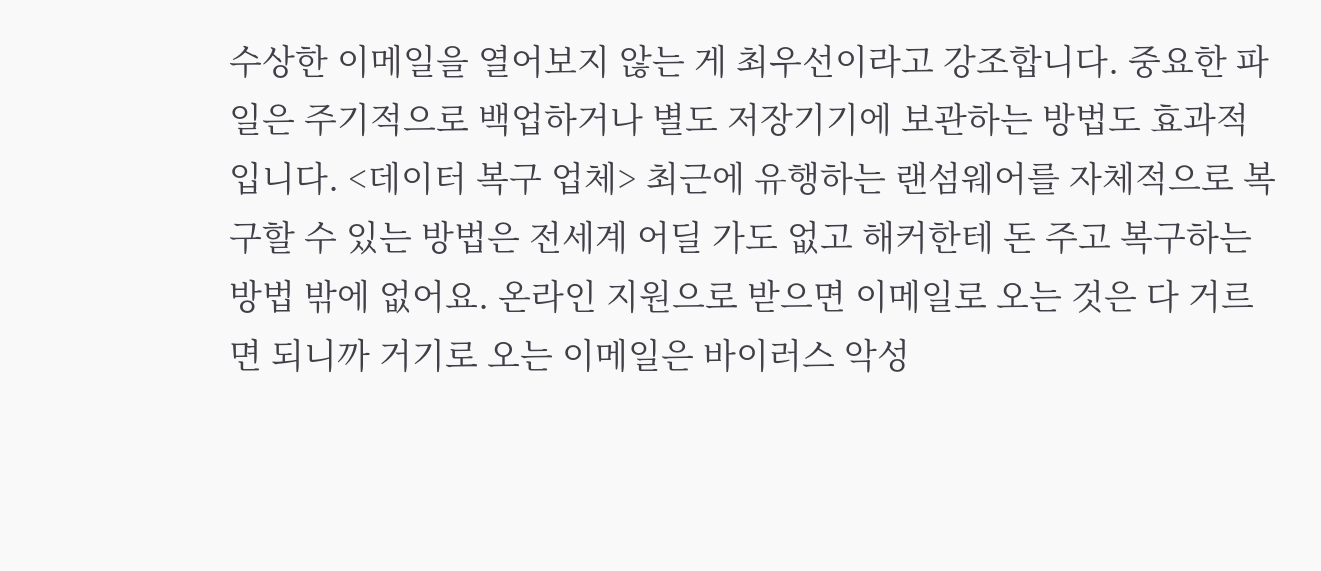수상한 이메일을 열어보지 않는 게 최우선이라고 강조합니다. 중요한 파일은 주기적으로 백업하거나 별도 저장기기에 보관하는 방법도 효과적입니다. <데이터 복구 업체> 최근에 유행하는 랜섬웨어를 자체적으로 복구할 수 있는 방법은 전세계 어딜 가도 없고 해커한테 돈 주고 복구하는 방법 밖에 없어요. 온라인 지원으로 받으면 이메일로 오는 것은 다 거르면 되니까 거기로 오는 이메일은 바이러스 악성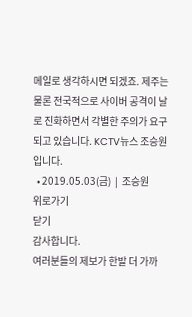메일로 생각하시면 되겠죠. 제주는 물론 전국적으로 사이버 공격이 날로 진화하면서 각별한 주의가 요구되고 있습니다. KCTV뉴스 조승원입니다.
  • 2019.05.03(금)  |  조승원
위로가기
닫기
감사합니다.
여러분들의 제보가 한발 더 가까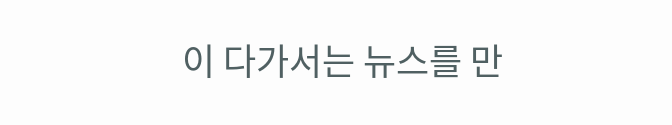이 다가서는 뉴스를 만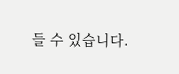들 수 있습니다.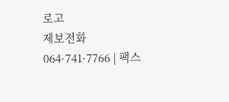로고
제보전화 064·741·7766 | 팩스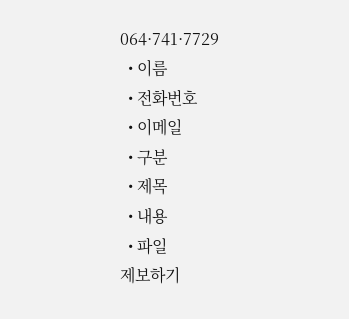064·741·7729
  • 이름
  • 전화번호
  • 이메일
  • 구분
  • 제목
  • 내용
  • 파일
제보하기